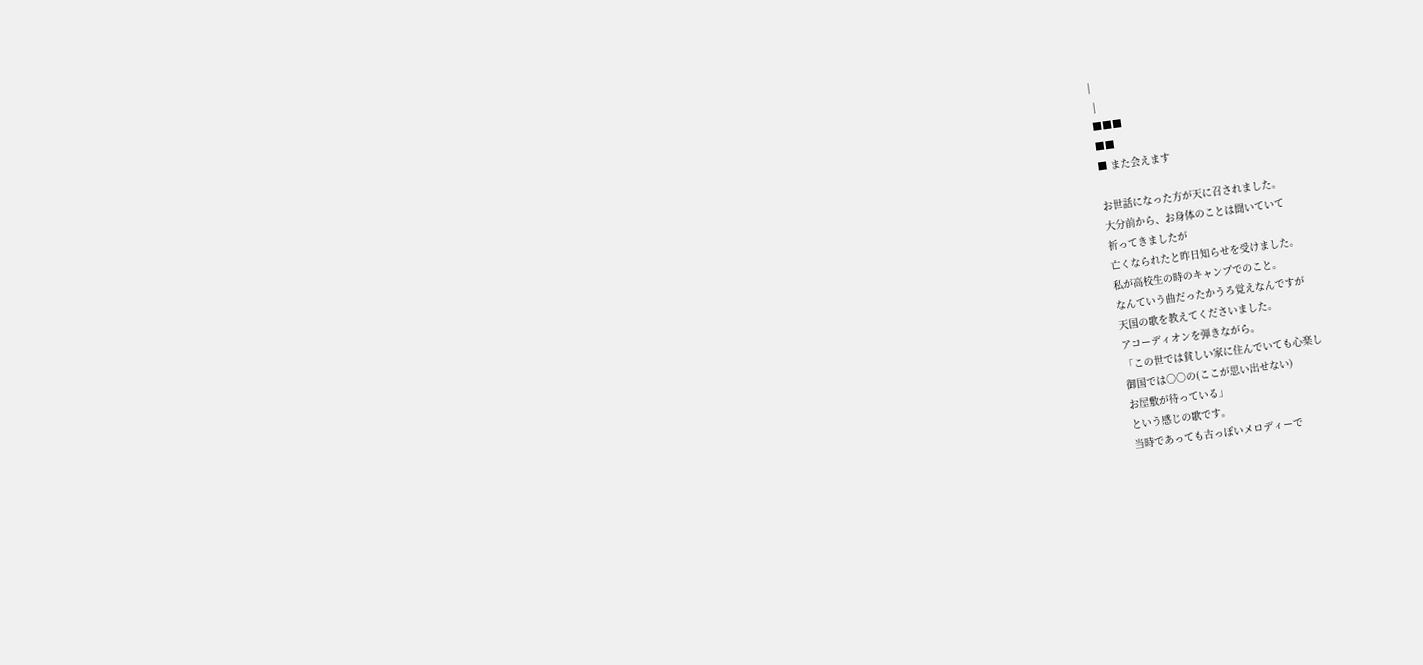|
 |
■■■
■■
■ また会えます

お世話になった方が天に召されました。
大分前から、お身体のことは聞いていて
祈ってきましたが
亡くなられたと昨日知らせを受けました。
私が高校生の時のキャンプでのこと。
なんていう曲だったかうろ覚えなんですが
天国の歌を教えてくださいました。
アコーディオンを弾きながら。
「この世では貧しい家に住んでいても心楽し
御国では○○の(ここが思い出せない)
お屋敷が待っている」
という感じの歌です。
当時であっても古っぽいメロディーで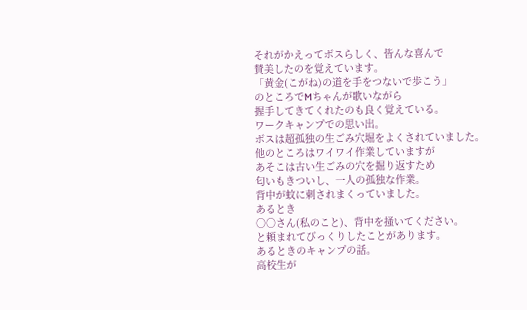それがかえってボスらしく、皆んな喜んで
賛美したのを覚えています。
「黄金(こがね)の道を手をつないで歩こう」
のところでMちゃんが歌いながら
握手してきてくれたのも良く覚えている。
ワークキャンプでの思い出。
ボスは超孤独の生ごみ穴堀をよくされていました。
他のところはワイワイ作業していますが
あそこは古い生ごみの穴を掘り返すため
匂いもきついし、一人の孤独な作業。
背中が蚊に刺されまくっていました。
あるとき
○○さん(私のこと)、背中を掻いてください。
と頼まれてびっくりしたことがあります。
あるときのキャンプの話。
高校生が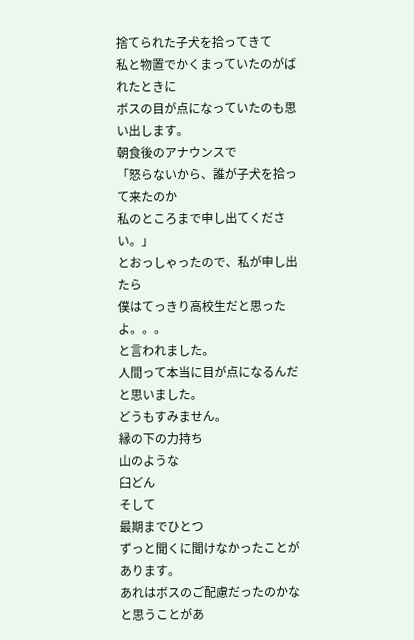捨てられた子犬を拾ってきて
私と物置でかくまっていたのがばれたときに
ボスの目が点になっていたのも思い出します。
朝食後のアナウンスで
「怒らないから、誰が子犬を拾って来たのか
私のところまで申し出てください。」
とおっしゃったので、私が申し出たら
僕はてっきり高校生だと思ったよ。。。
と言われました。
人間って本当に目が点になるんだ
と思いました。
どうもすみません。
縁の下の力持ち
山のような
臼どん
そして
最期までひとつ
ずっと聞くに聞けなかったことがあります。
あれはボスのご配慮だったのかな
と思うことがあ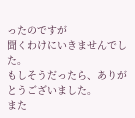ったのですが
聞くわけにいきませんでした。
もしそうだったら、ありがとうございました。
また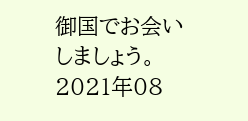御国でお会いしましょう。
2021年08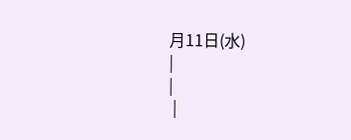月11日(水)
|
|
 |